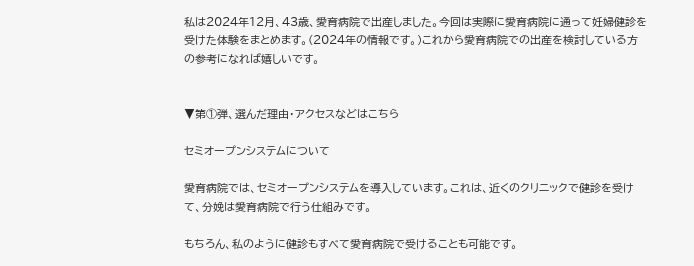私は2024年12月、43歳、愛育病院で出産しました。今回は実際に愛育病院に通って妊婦健診を受けた体験をまとめます。(2024年の情報です。)これから愛育病院での出産を検討している方の参考になれば嬉しいです。


▼第①弾、選んだ理由・アクセスなどはこちら

セミオープンシステムについて

愛育病院では、セミオープンシステムを導入しています。これは、近くのクリニックで健診を受けて、分娩は愛育病院で行う仕組みです。

もちろん、私のように健診もすべて愛育病院で受けることも可能です。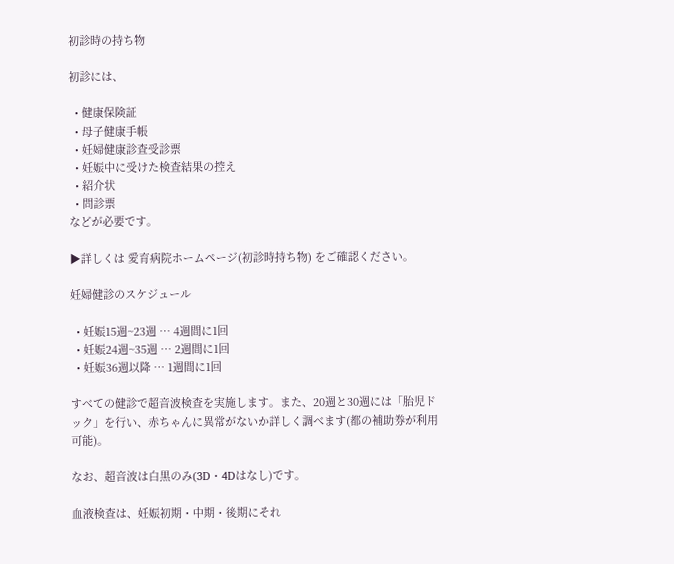初診時の持ち物

初診には、

  • 健康保険証
  • 母子健康手帳
  • 妊婦健康診査受診票
  • 妊娠中に受けた検査結果の控え
  • 紹介状
  • 問診票
などが必要です。

▶詳しくは 愛育病院ホームページ(初診時持ち物) をご確認ください。

妊婦健診のスケジュール

  • 妊娠15週~23週 … 4週間に1回
  • 妊娠24週~35週 … 2週間に1回
  • 妊娠36週以降 … 1週間に1回

すべての健診で超音波検査を実施します。また、20週と30週には「胎児ドック」を行い、赤ちゃんに異常がないか詳しく調べます(都の補助券が利用可能)。

なお、超音波は白黒のみ(3D・4Dはなし)です。

血液検査は、妊娠初期・中期・後期にそれ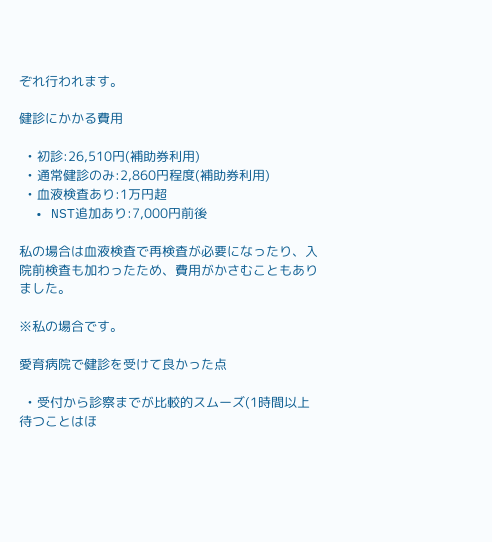ぞれ行われます。

健診にかかる費用

  • 初診:26,510円(補助券利用)
  • 通常健診のみ:2,860円程度(補助券利用)
  • 血液検査あり:1万円超
  • NST追加あり:7,000円前後

私の場合は血液検査で再検査が必要になったり、入院前検査も加わったため、費用がかさむこともありました。

※私の場合です。

愛育病院で健診を受けて良かった点

  • 受付から診察までが比較的スムーズ(1時間以上待つことはほ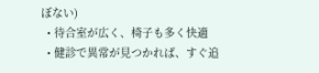ぼない)
  • 待合室が広く、椅子も多く快適
  • 健診で異常が見つかれば、すぐ追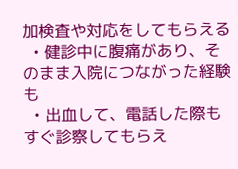加検査や対応をしてもらえる
  • 健診中に腹痛があり、そのまま入院につながった経験も
  • 出血して、電話した際もすぐ診察してもらえ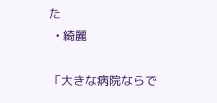た
  • 綺麗

「大きな病院ならで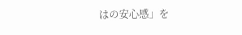はの安心感」を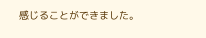感じることができました。